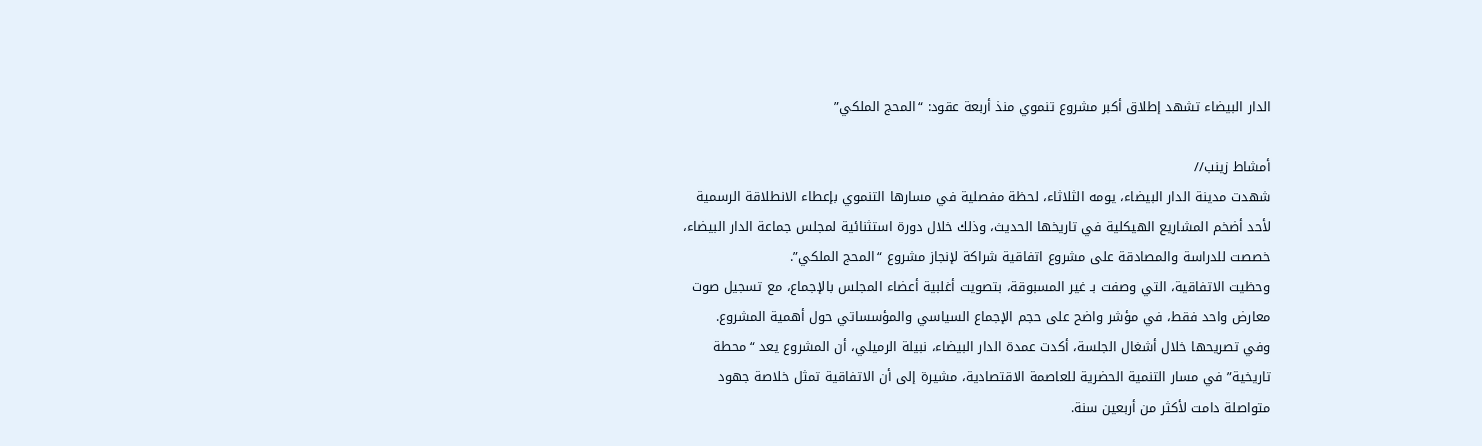الدار البيضاء تشهد إطلاق أكبر مشروع تنموي منذ أربعة عقود: “المحج الملكي”

أمشاط زينب//
شهدت مدينة الدار البيضاء، يومه الثلاثاء، لحظة مفصلية في مسارها التنموي بإعطاء الانطلاقة الرسمية لأحد أضخم المشاريع الهيكلية في تاريخها الحديث، وذلك خلال دورة استثنائية لمجلس جماعة الدار البيضاء، خصصت للدراسة والمصادقة على مشروع اتفاقية شراكة لإنجاز مشروع “المحج الملكي”.
وحظيت الاتفاقية، التي وصفت بـ غير المسبوقة، بتصويت أغلبية أعضاء المجلس بالإجماع، مع تسجيل صوت معارض واحد فقط، في مؤشر واضح على حجم الإجماع السياسي والمؤسساتي حول أهمية المشروع.
وفي تصريحها خلال أشغال الجلسة، أكدت عمدة الدار البيضاء، نبيلة الرميلي، أن المشروع يعد “محطة تاريخية” في مسار التنمية الحضرية للعاصمة الاقتصادية، مشيرة إلى أن الاتفاقية تمثل خلاصة جهود متواصلة دامت لأكثر من أربعين سنة.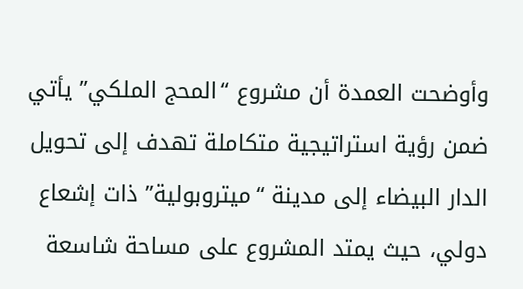وأوضحت العمدة أن مشروع “المحج الملكي” يأتي ضمن رؤية استراتيجية متكاملة تهدف إلى تحويل الدار البيضاء إلى مدينة “ميتروبولية” ذات إشعاع دولي، حيث يمتد المشروع على مساحة شاسعة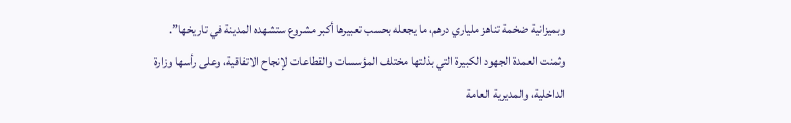وبميزانية ضخمة تناهز ملياري درهم، ما يجعله بحسب تعبيرها أكبر مشروع ستشهده المدينة في تاريخها”.
وثمنت العمدة الجهود الكبيرة التي بذلتها مختلف المؤسسات والقطاعات لإنجاح الاتفاقية، وعلى رأسها وزارة الداخلية، والمديرية العامة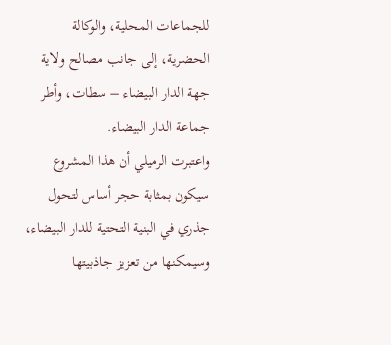للجماعات المحلية، والوكالة الحضرية، إلى جانب مصالح ولاية جهة الدار البيضاء – سطات، وأطر جماعة الدار البيضاء.
واعتبرت الرميلي أن هذا المشروع سيكون بمثابة حجر أساس لتحول جذري في البنية التحتية للدار البيضاء، وسيمكنها من تعزيز جاذبيتها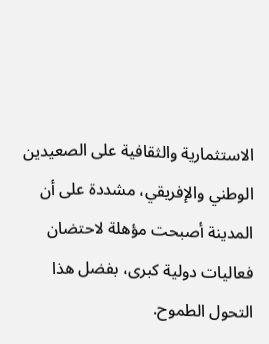الاستثمارية والثقافية على الصعيدين الوطني والإفريقي، مشددة على أن المدينة أصبحت مؤهلة لاحتضان فعاليات دولية كبرى، بفضل هذا التحول الطموح.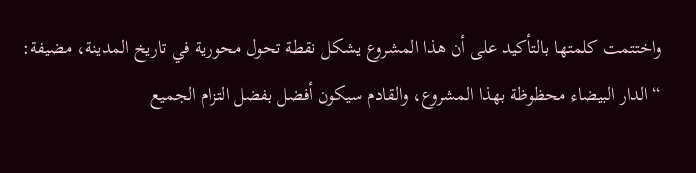واختتمت كلمتها بالتأكيد على أن هذا المشروع يشكل نقطة تحول محورية في تاريخ المدينة، مضيفة: “الدار البيضاء محظوظة بهذا المشروع، والقادم سيكون أفضل بفضل التزام الجميع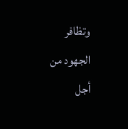وتظافر الجهود من أجل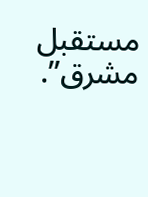مستقبل مشرق”.